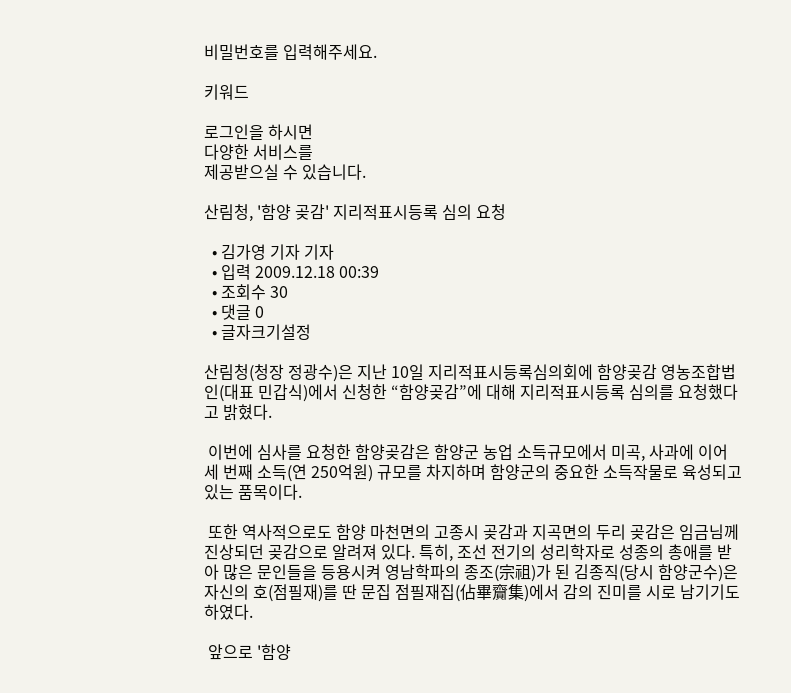비밀번호를 입력해주세요.

키워드

로그인을 하시면
다양한 서비스를
제공받으실 수 있습니다.

산림청, '함양 곶감' 지리적표시등록 심의 요청

  • 김가영 기자 기자
  • 입력 2009.12.18 00:39
  • 조회수 30
  • 댓글 0
  • 글자크기설정

산림청(청장 정광수)은 지난 10일 지리적표시등록심의회에 함양곶감 영농조합법인(대표 민갑식)에서 신청한 “함양곶감”에 대해 지리적표시등록 심의를 요청했다고 밝혔다.

 이번에 심사를 요청한 함양곶감은 함양군 농업 소득규모에서 미곡, 사과에 이어 세 번째 소득(연 250억원) 규모를 차지하며 함양군의 중요한 소득작물로 육성되고 있는 품목이다.

 또한 역사적으로도 함양 마천면의 고종시 곶감과 지곡면의 두리 곶감은 임금님께 진상되던 곶감으로 알려져 있다. 특히, 조선 전기의 성리학자로 성종의 총애를 받아 많은 문인들을 등용시켜 영남학파의 종조(宗祖)가 된 김종직(당시 함양군수)은 자신의 호(점필재)를 딴 문집 점필재집(佔畢齎集)에서 감의 진미를 시로 남기기도 하였다.

 앞으로 '함양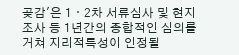곶감'은 1ㆍ2차 서류심사 및 현지조사 등 1년간의 종합적인 심의를 거쳐 지리적특성이 인정될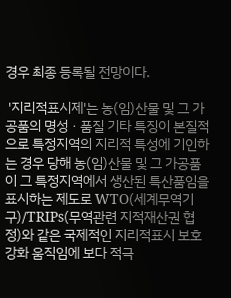경우 최종 등록될 전망이다.

 '지리적표시제'는 농(임)산물 및 그 가공품의 명성ㆍ품질 기타 특징이 본질적으로 특정지역의 지리적 특성에 기인하는 경우 당해 농(임)산물 및 그 가공품이 그 특정지역에서 생산된 특산품임을 표시하는 제도로 WTO(세계무역기구)/TRIPs(무역관련 지적재산권 협정)와 같은 국제적인 지리적표시 보호 강화 움직임에 보다 적극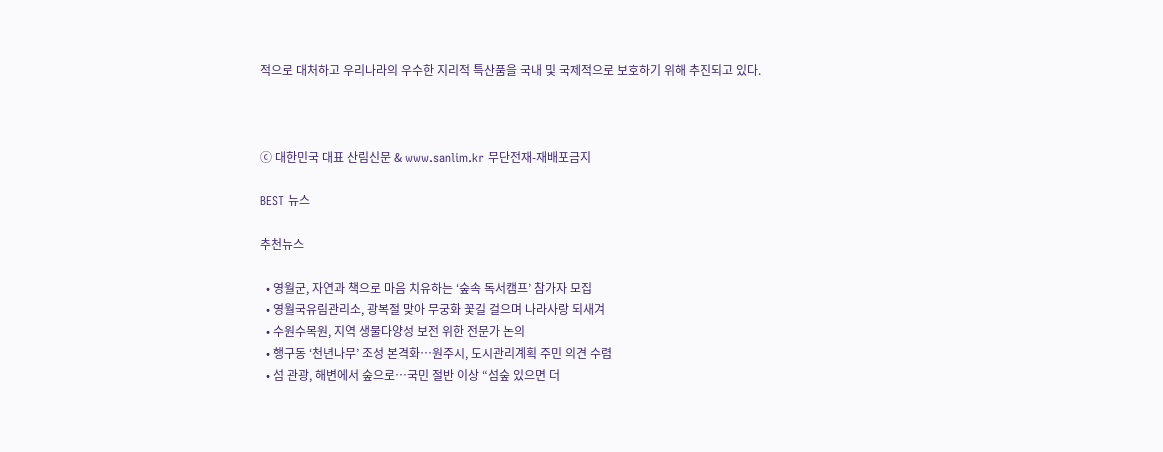적으로 대처하고 우리나라의 우수한 지리적 특산품을 국내 및 국제적으로 보호하기 위해 추진되고 있다.



ⓒ 대한민국 대표 산림신문 & www.sanlim.kr 무단전재-재배포금지

BEST 뉴스

추천뉴스

  • 영월군, 자연과 책으로 마음 치유하는 ‘숲속 독서캠프’ 참가자 모집
  • 영월국유림관리소, 광복절 맞아 무궁화 꽃길 걸으며 나라사랑 되새겨
  • 수원수목원, 지역 생물다양성 보전 위한 전문가 논의
  • 행구동 ‘천년나무’ 조성 본격화…원주시, 도시관리계획 주민 의견 수렴
  • 섬 관광, 해변에서 숲으로…국민 절반 이상 “섬숲 있으면 더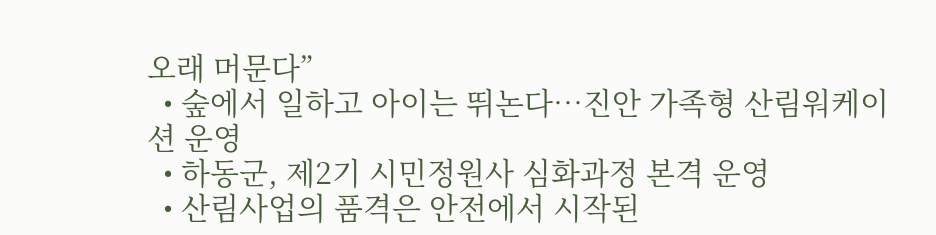오래 머문다”
  • 숲에서 일하고 아이는 뛰논다…진안 가족형 산림워케이션 운영
  • 하동군, 제2기 시민정원사 심화과정 본격 운영
  • 산림사업의 품격은 안전에서 시작된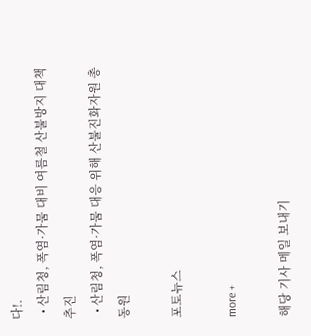다!.
  • 산림청, 폭염·가뭄 대비 여름철 산불방지 대책 추진
  • 산림청, 폭염·가뭄 대응 위해 산불진화자원 총동원

포토뉴스

more +

해당 기사 메일 보내기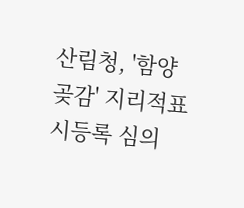산림청, '함양 곶감' 지리적표시등록 심의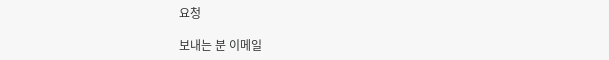요청

보내는 분 이메일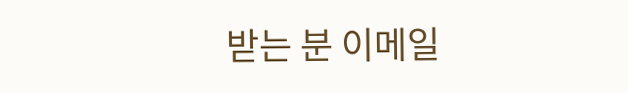받는 분 이메일